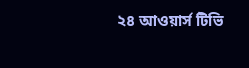২৪ আওয়ার্স টিভি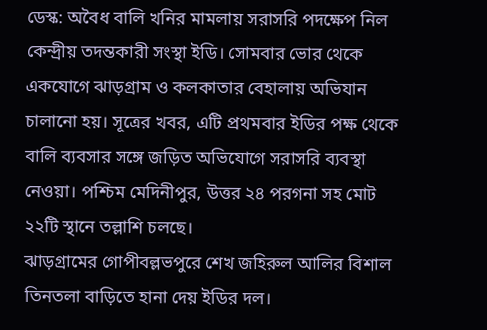ডেস্ক: অবৈধ বালি খনির মামলায় সরাসরি পদক্ষেপ নিল কেন্দ্রীয় তদন্তকারী সংস্থা ইডি। সোমবার ভোর থেকে একযোগে ঝাড়গ্রাম ও কলকাতার বেহালায় অভিযান চালানো হয়। সূত্রের খবর, এটি প্রথমবার ইডির পক্ষ থেকে বালি ব্যবসার সঙ্গে জড়িত অভিযোগে সরাসরি ব্যবস্থা নেওয়া। পশ্চিম মেদিনীপুর, উত্তর ২৪ পরগনা সহ মোট ২২টি স্থানে তল্লাশি চলছে।
ঝাড়গ্রামের গোপীবল্লভপুরে শেখ জহিরুল আলির বিশাল তিনতলা বাড়িতে হানা দেয় ইডির দল।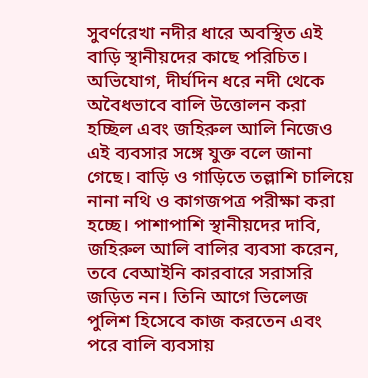সুবর্ণরেখা নদীর ধারে অবস্থিত এই বাড়ি স্থানীয়দের কাছে পরিচিত। অভিযোগ, দীর্ঘদিন ধরে নদী থেকে অবৈধভাবে বালি উত্তোলন করা হচ্ছিল এবং জহিরুল আলি নিজেও এই ব্যবসার সঙ্গে যুক্ত বলে জানা গেছে। বাড়ি ও গাড়িতে তল্লাশি চালিয়ে নানা নথি ও কাগজপত্র পরীক্ষা করা হচ্ছে। পাশাপাশি স্থানীয়দের দাবি, জহিরুল আলি বালির ব্যবসা করেন, তবে বেআইনি কারবারে সরাসরি জড়িত নন। তিনি আগে ভিলেজ পুলিশ হিসেবে কাজ করতেন এবং পরে বালি ব্যবসায়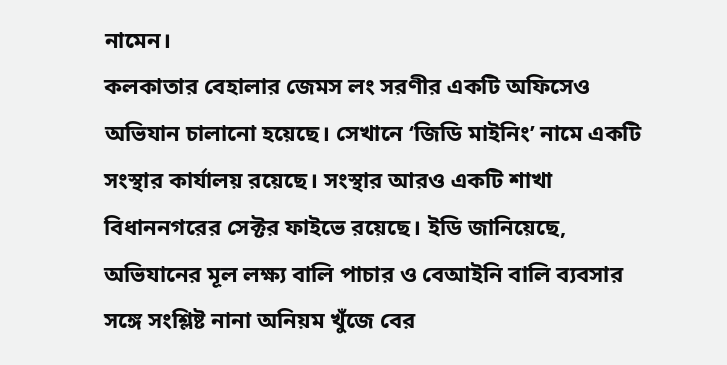নামেন।
কলকাতার বেহালার জেমস লং সরণীর একটি অফিসেও অভিযান চালানো হয়েছে। সেখানে ‘জিডি মাইনিং’ নামে একটি সংস্থার কার্যালয় রয়েছে। সংস্থার আরও একটি শাখা বিধাননগরের সেক্টর ফাইভে রয়েছে। ইডি জানিয়েছে, অভিযানের মূল লক্ষ্য বালি পাচার ও বেআইনি বালি ব্যবসার সঙ্গে সংশ্লিষ্ট নানা অনিয়ম খুঁজে বের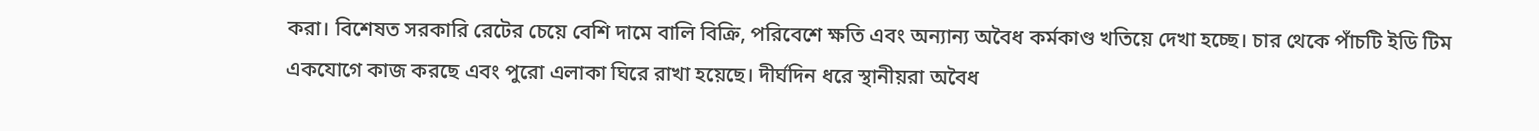করা। বিশেষত সরকারি রেটের চেয়ে বেশি দামে বালি বিক্রি, পরিবেশে ক্ষতি এবং অন্যান্য অবৈধ কর্মকাণ্ড খতিয়ে দেখা হচ্ছে। চার থেকে পাঁচটি ইডি টিম একযোগে কাজ করছে এবং পুরো এলাকা ঘিরে রাখা হয়েছে। দীর্ঘদিন ধরে স্থানীয়রা অবৈধ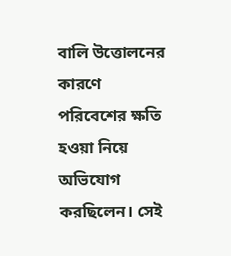বালি উত্তোলনের কারণে পরিবেশের ক্ষতি হওয়া নিয়ে অভিযোগ করছিলেন। সেই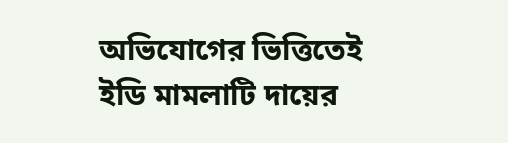অভিযোগের ভিত্তিতেই ইডি মামলাটি দায়ের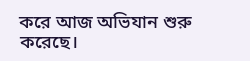করে আজ অভিযান শুরু করেছে।